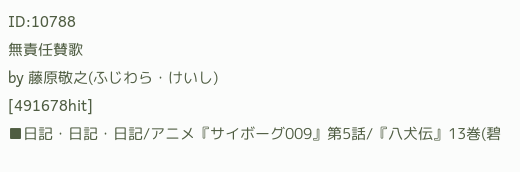ID:10788
無責任賛歌
by 藤原敬之(ふじわら・けいし)
[491678hit]
■日記・日記・日記/アニメ『サイボーグ009』第5話/『八犬伝』13巻(碧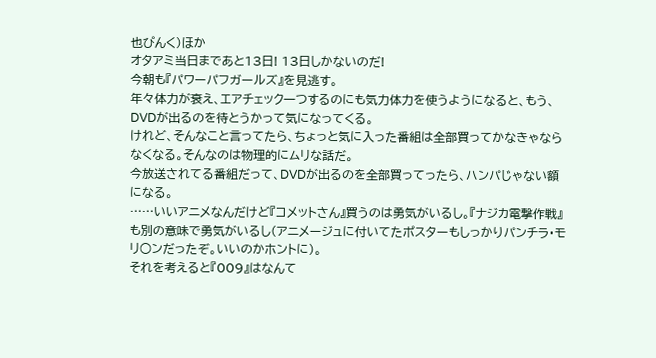也ぴんく)ほか
オタアミ当日まであと13日! 13日しかないのだ!
今朝も『パワーパフガールズ』を見逃す。
年々体力が衰え、エアチェック一つするのにも気力体力を使うようになると、もう、DVDが出るのを待とうかって気になってくる。
けれど、そんなこと言ってたら、ちょっと気に入った番組は全部買ってかなきゃならなくなる。そんなのは物理的にムリな話だ。
今放送されてる番組だって、DVDが出るのを全部買ってったら、ハンパじゃない額になる。
……いいアニメなんだけど『コメットさん』買うのは勇気がいるし。『ナジカ電撃作戦』も別の意味で勇気がいるし(アニメージュに付いてたポスターもしっかりパンチラ・モリ○ンだったぞ。いいのかホントに)。
それを考えると『009』はなんて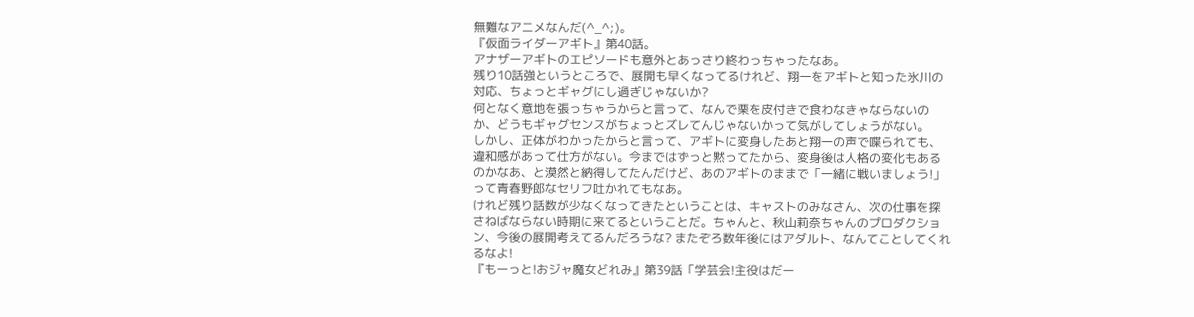無難なアニメなんだ(^_^;)。
『仮面ライダーアギト』第40話。
アナザーアギトのエピソードも意外とあっさり終わっちゃったなあ。
残り10話強というところで、展開も早くなってるけれど、翔一をアギトと知った氷川の対応、ちょっとギャグにし過ぎじゃないか?
何となく意地を張っちゃうからと言って、なんで栗を皮付きで食わなきゃならないのか、どうもギャグセンスがちょっとズレてんじゃないかって気がしてしょうがない。
しかし、正体がわかったからと言って、アギトに変身したあと翔一の声で喋られても、違和感があって仕方がない。今まではずっと黙ってたから、変身後は人格の変化もあるのかなあ、と漠然と納得してたんだけど、あのアギトのままで「一緒に戦いましょう!」って青春野郎なセリフ吐かれてもなあ。
けれど残り話数が少なくなってきたということは、キャストのみなさん、次の仕事を探さねばならない時期に来てるということだ。ちゃんと、秋山莉奈ちゃんのプロダクション、今後の展開考えてるんだろうな? またぞろ数年後にはアダルト、なんてことしてくれるなよ!
『もーっと!おジャ魔女どれみ』第39話「学芸会!主役はだー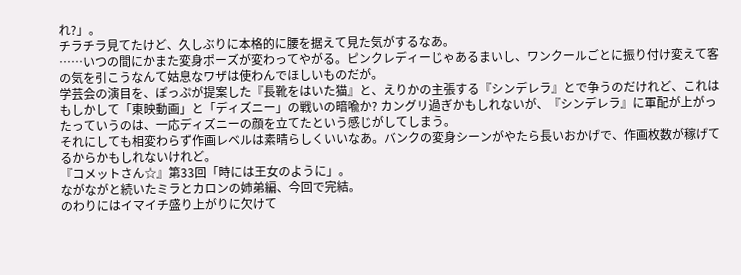れ?」。
チラチラ見てたけど、久しぶりに本格的に腰を据えて見た気がするなあ。
……いつの間にかまた変身ポーズが変わってやがる。ピンクレディーじゃあるまいし、ワンクールごとに振り付け変えて客の気を引こうなんて姑息なワザは使わんでほしいものだが。
学芸会の演目を、ぽっぷが提案した『長靴をはいた猫』と、えりかの主張する『シンデレラ』とで争うのだけれど、これはもしかして「東映動画」と「ディズニー」の戦いの暗喩か? カングリ過ぎかもしれないが、『シンデレラ』に軍配が上がったっていうのは、一応ディズニーの顔を立てたという感じがしてしまう。
それにしても相変わらず作画レベルは素晴らしくいいなあ。バンクの変身シーンがやたら長いおかげで、作画枚数が稼げてるからかもしれないけれど。
『コメットさん☆』第33回「時には王女のように」。
ながながと続いたミラとカロンの姉弟編、今回で完結。
のわりにはイマイチ盛り上がりに欠けて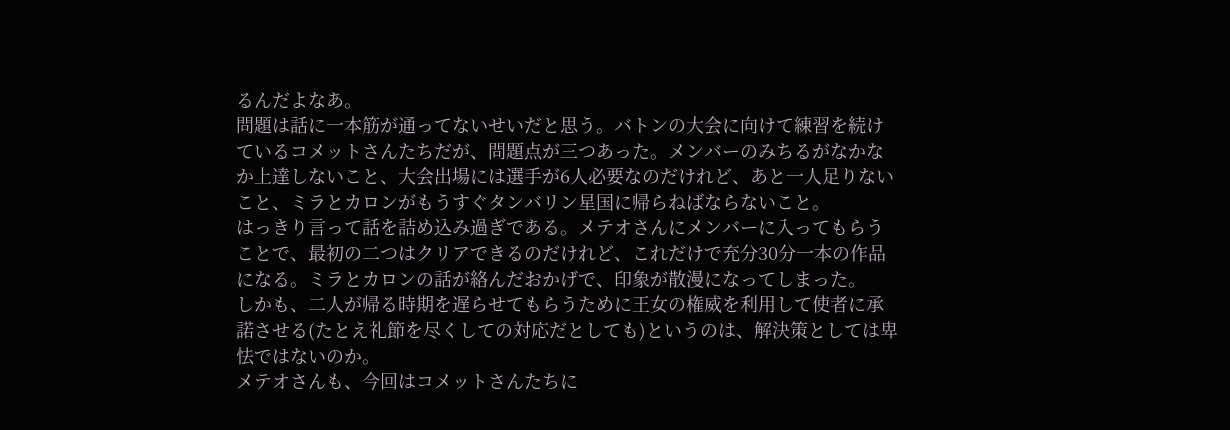るんだよなあ。
問題は話に一本筋が通ってないせいだと思う。バトンの大会に向けて練習を続けているコメットさんたちだが、問題点が三つあった。メンバーのみちるがなかなか上達しないこと、大会出場には選手が6人必要なのだけれど、あと一人足りないこと、ミラとカロンがもうすぐタンバリン星国に帰らねばならないこと。
はっきり言って話を詰め込み過ぎである。メテオさんにメンバーに入ってもらうことで、最初の二つはクリアできるのだけれど、これだけで充分30分一本の作品になる。ミラとカロンの話が絡んだおかげで、印象が散漫になってしまった。
しかも、二人が帰る時期を遅らせてもらうために王女の権威を利用して使者に承諾させる(たとえ礼節を尽くしての対応だとしても)というのは、解決策としては卑怯ではないのか。
メテオさんも、今回はコメットさんたちに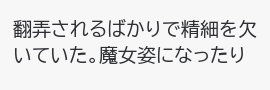翻弄されるばかりで精細を欠いていた。魔女姿になったり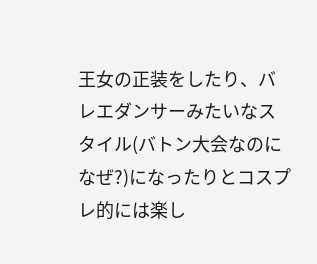王女の正装をしたり、バレエダンサーみたいなスタイル(バトン大会なのになぜ?)になったりとコスプレ的には楽し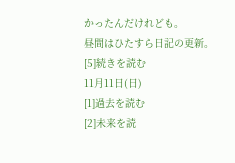かったんだけれども。
昼間はひたすら日記の更新。
[5]続きを読む
11月11日(日)
[1]過去を読む
[2]未来を読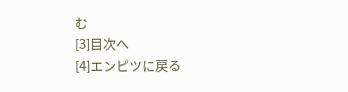む
[3]目次へ
[4]エンピツに戻る